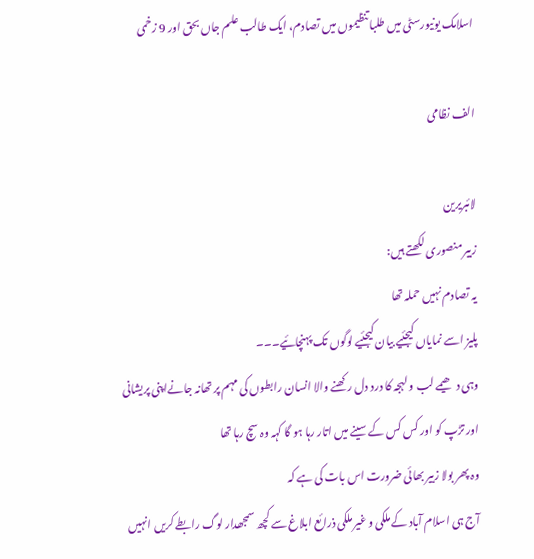اسلامک یونیورسٹی میں طلبا تنظیموں میں تصادم، ایک طالب علم جاں بحق اور 9 زخمی

الف نظامی

لائبریرین
زبیر منصوری لکھتے ہیں:
یہ تصادم نہیں حملہ تھا
پلیز اسے نمایاں کیجئیے بیان کیجئیے لوگوں تک پہنچائیے۔۔۔
وہی دھیمے لب و لہجہ کا درد دل رکھنے والا انسان رابطوں کی مہم پر تھانہ جانےاپنی پریشانی اور تڑپ کو اور کس کس کے سینے میں اتار رہا ہو گا کہہ وہ سچ رہا تھا
وہ پھر بولا زبیر بھائی ضرورت اس بات کی ہے کہ
آج ہی اسلام آباد کے ملکی و غیر ملکی ذرائع ابلاغ سے کچھ سمجھدار لوگ رابطے کریں انہیں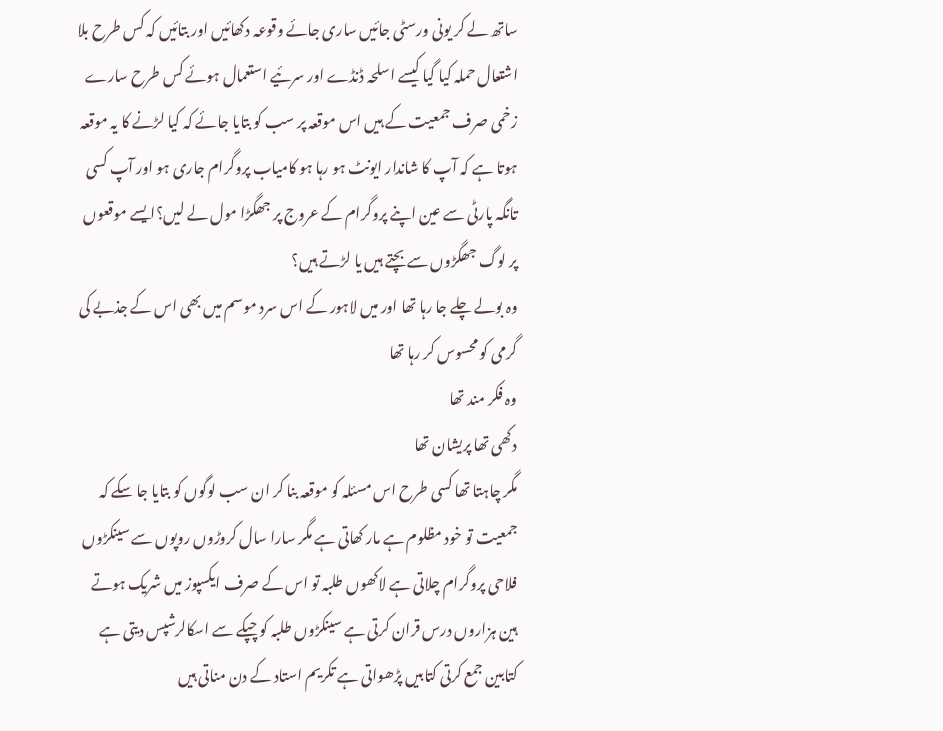ساتھ لے کر یونی ورسٹی جائیں ساری جائے وقوعہ دکھائیں اور بتائیں کہ کس طرح بلا اشتعال حملہ کیا گیا کیسے اسلحہ ڈنڈے اور سرئیے استعمال ہوئے کس طرح سارے زخمی صرف جمعیت کے ہیں اس موقعہ پر سب کو بتایا جائے کہ کیا لڑنے کا یہ موقعہ ہوتا ہے کہ آپ کا شاندار ایونٹ ہو رہا ہو کامیاب پروگرام جاری ہو اور آپ کسی تانگہ پارٹی سے عین اپنے پروگرام کے عروج پر جھگڑا مول لے لیں؟ایسے موقعوں پر لوگ جھگڑوں سے بچتے ہیں یا لڑتے ہیں؟
وہ بولے چلے جا رہا تھا اور میں لاہور کے اس سرد موسم میں بھی اس کے جذبے کی گرمی کو محسوس کر رہا تھا
وہ فکر مند تھا
دکھی تھا پریشان تھا
مگر چاہتا تھا کسی طرح اس مسئلہ کو موقعہ بنا کر ان سب لوگوں کو بتایا جا سکے کہ جمعیت تو خود مظلوم ہے مار کھاتی ہے مگر سارا سال کروڑوں روپوں سے سینکڑوں فلاحی پروگرام چلاتی ہے لاکھوں طلبہ تو اس کے صرف ایکسپوز میں شریک ہوتے ہین ہزاروں درس قران کرتی ہے سینکڑوں طلبہ کو چپکے سے اسکالرشپس دیتی ہے کتابین جمع کرتی کتابیں پڑھواتی ہے تکریم استاد کے دن مناتی ہیں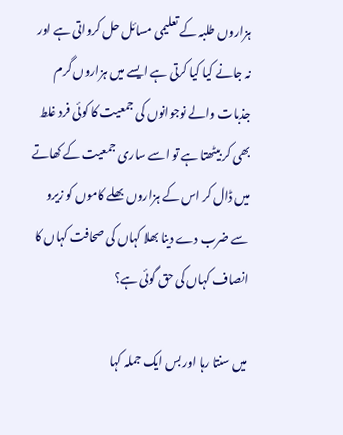ہزاروں طلبہ کے تعلیمی مسائل حل کرواتی ہے اور نہ جانے کیا کیا کرتی ہے ایسے میں ہزاروں گرم جذبات والے نوجوانوں کی جمعیت کا کوئی فرد غلط بھی کر بیٹھتا ہے تو اسے ساری جمعیت کے کھاتے میں ڈال کر اس کے ہزاروں بھلے کاموں کو زیرو سے ضرب دے دینا بھلا کہاں کی صحافت کہاں کا انصاف کہاں کی حق گوئی ہے؟

میں سنتا رہا اور بس ایک جملہ کہا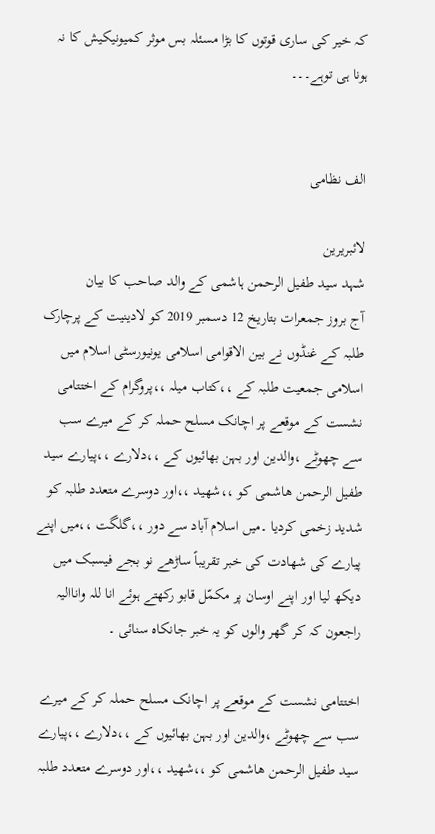کہ خیر کی ساری قوتوں کا بڑا مسئلہ بس موثر کمیونیکیش کا نہ ہونا ہی توہے۔۔۔


الف نظامی

لائبریرین
شہد سید طفیل الرحمن ہاشمی کے والد صاحب کا بیان
آج بروز جمعرات بتاریخ 12 دسمبر 2019 کو لادینیت کے پرچارک طلبہ کے غنڈوں نے بین الاقوامی اسلامی یونیورسٹی اسلام میں اسلامی جمعیت طلبہ کے ،،کتاب میلہ ،،پروگرام کے اختتامی نشست کے موقعے پر اچانک مسلح حملہ کر کے میرے سب سے چھوٹے ،والدین اور بہن بھائیوں کے ،،دلارے ،،پیارے سید طفیل الرحمن ھاشمی کو ،،شھید ،،اور دوسرے متعدد طلبہ کو شدید زخمی کردیا ۔میں اسلام آباد سے دور ،،گلگت ،،میں اپنے پیارے کی شھادت کی خبر تقریباً ساڑھے نو بجے فیسبک میں دیکھ لیا اور اپنے اوسان پر مکمّل قابو رکھتے ہوئے انا للہ واناالیہ راجعون کہ کر گھر والوں کو یہ خبر جانکاہ سنائی ۔

اختتامی نشست کے موقعے پر اچانک مسلح حملہ کر کے میرے سب سے چھوٹے ،والدین اور بہن بھائیوں کے ،،دلارے ،،پیارے سید طفیل الرحمن ھاشمی کو ،،شھید ،،اور دوسرے متعدد طلبہ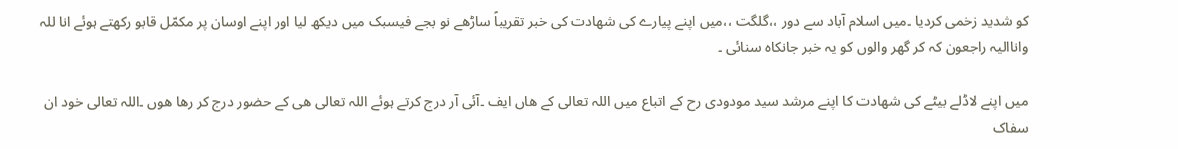کو شدید زخمی کردیا ۔میں اسلام آباد سے دور ،،گلگت ،،میں اپنے پیارے کی شھادت کی خبر تقریباً ساڑھے نو بجے فیسبک میں دیکھ لیا اور اپنے اوسان پر مکمّل قابو رکھتے ہوئے انا للہ واناالیہ راجعون کہ کر گھر والوں کو یہ خبر جانکاہ سنائی ۔

میں اپنے لاڈلے بیٹے کی شھادت کا اپنے مرشد سید مودودی رح کے اتباع میں اللہ تعالی کے ھاں ایف ۔آئی آر درج کرتے ہوئے اللہ تعالی ھی کے حضور درج کر رھا ھوں ۔اللہ تعالی خود ان سفاک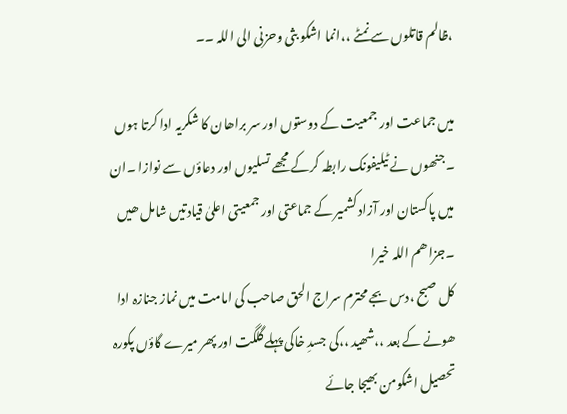،ظالم قاتلوں سے نمٹے ،،انما اشکو بثی وحزنی الی اللہ ۔۔

میں جماعت اور جمعیت کے دوستوں اور سر براھان کا شکریہ ادا کرتا ہوں ۔جنھوں نے ٹیلیفونک رابطہ کرکے مجھے تسلیوں اور دعاؤں سے نوازا ۔ان میں پاکستان اور آزاد کشمیر کے جماعتی اور جمعیتی اعلیٰ قیادتیں شامل ھیں ۔جزاھم اللہ خیرا
کل صبح ،دس بجے محترم سراج الحق صاحب کی امامت میں نماز جنازہ ادا ھونے کے بعد ،،شھید ،،کی جسدِ خاکی پہلے گلگت اور پھر میرے گاؤں پکورہ تحصیل اشکومن بھیجا جائے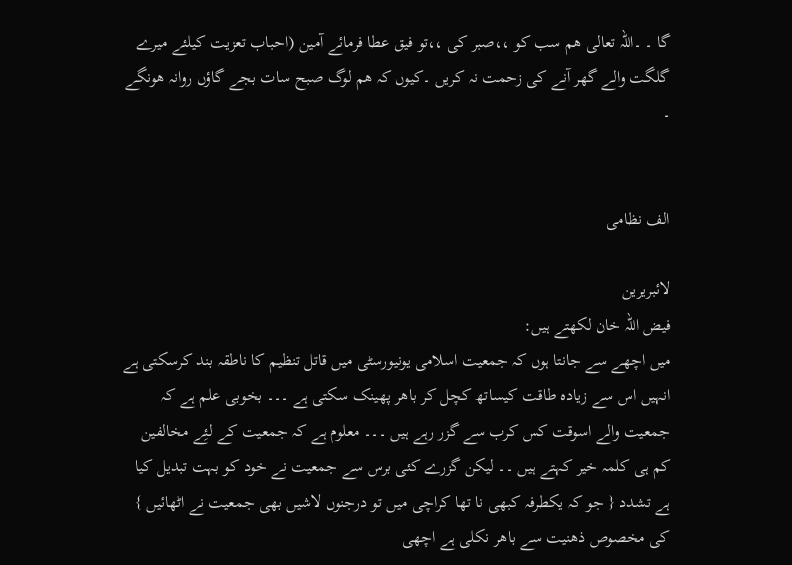گا ۔ ۔اللہ تعالی ھم سب کو ،،صبر کی ،،تو فیق عطا فرمائے آمین (احباب تعزیت کیلئے میرے گلگت والے گھر آنے کی زحمت نہ کریں ۔کیوں کہ ھم لوگ صبح سات بجے گاؤں روانہ ھونگے ۔


الف نظامی

لائبریرین
فیض اللہ خان لکھتے ہیں:
میں اچھے سے جانتا ہوں کہ جمعیت اسلامی یونیورسٹی میں قاتل تنظیم کا ناطقہ بند کرسکتی ہے انہیں اس سے زیادہ طاقت کیساتھ کچل کر باھر پھینک سکتی ہے ۔۔۔ بخوبی علم ہے کہ جمعیت والے اسوقت کس کرب سے گزر رہے ہیں ۔۔۔ معلوم ہے کہ جمعیت کے لئِے مخالفین کم ہی کلمہ خیر کہتے ہیں ۔۔ لیکن گزرے کئی برس سے جمعیت نے خود کو بہت تبدیل کیا ہے تشدد { جو کہ یکطرفہ کبھی نا تھا کراچی میں تو درجنوں لاشیں بھی جمعیت نے اٹھائیں } کی مخصوص ذھنیت سے باھر نکلی ہے اچھی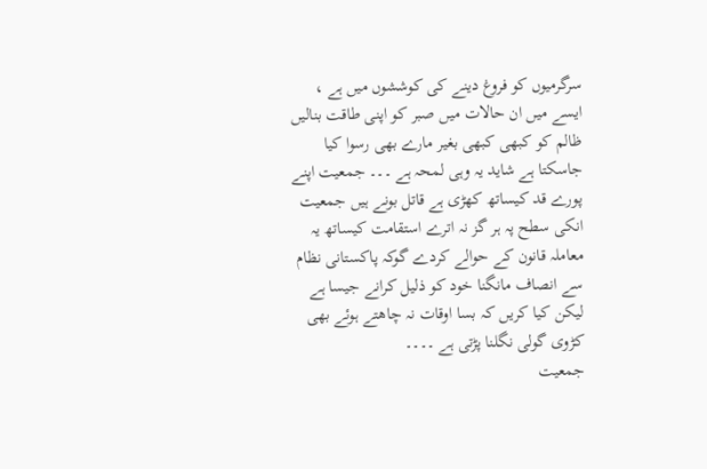سرگرمیوں کو فروغ دینے کی کوششوں میں ہے ، ایسے میں ان حالات میں صبر کو اپنی طاقت بنالیں ظالم کو کبھی کبھی بغیر مارے بھی رسوا کیا جاسکتا ہے شاید یہ وہی لمحہ ہے ۔۔۔ جمعیت اپنے پورے قد کیساتھ کھڑی ہے قاتل بونے ہیں جمعیت انکی سطح پہ ہر گز نہ اترے استقامت کیساتھ یہ معاملہ قانون کے حوالے کردے گوکہ پاکستانی نظام سے انصاف مانگنا خود کو ذلیل کرانے جیسا ہے لیکن کیا کریں کہ بسا اوقات نہ چاھتے ہوئے بھی کڑوی گولی نگلنا پڑتی ہے ۔۔۔۔
جمعیت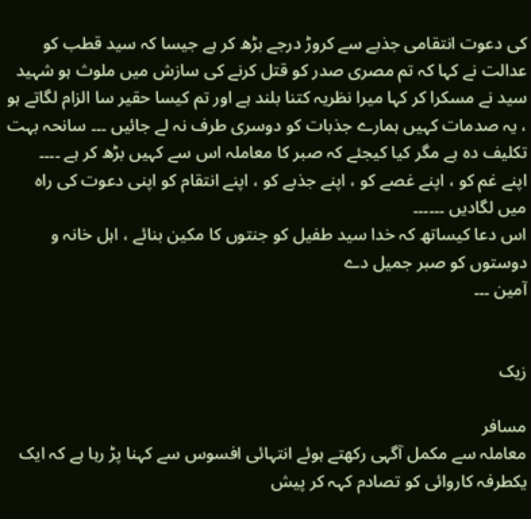کی دعوت انتقامی جذبے سے کروڑ درجے بڑھ کر ہے جیسا کہ سید قطب کو عدالت نے کہا کہ تم مصری صدر کو قتل کرنے کی سازش میں ملوث ہو شہید سید نے مسکرا کر کہا میرا نظریہ کتنا بلند ہے اور تم کیسا حقیر سا الزام لگاتے ہو ، یہ صدمات کہیں ہمارے جذبات کو دوسری طرف نہ لے جائیں ۔۔۔ سانحہ بہت تکلیف دہ ہے مگر کیا کیجئے کہ صبر کا معاملہ اس سے کہیں بڑھ کر ہے ۔۔۔۔
اپنے غم کو ، اپنے غصے کو ، اپنے جذبے کو ، اپنے انتقام کو اپنی دعوت کی راہ میں لگادیں ۔۔۔۔۔۔
اس دعا کیساتھ کہ خدا سید طفیل کو جنتوں کا مکین بنائے ، اہل خانہ و دوستوں کو صبر جمیل دے
آمین ۔۔۔


زیک

مسافر
معاملہ سے مکمل آگہی رکھتے ہوئے انتہائی افسوس سے کہنا پڑ رہا ہے کہ ایک یکطرفہ کاروائی کو تصادم کہہ کر پیش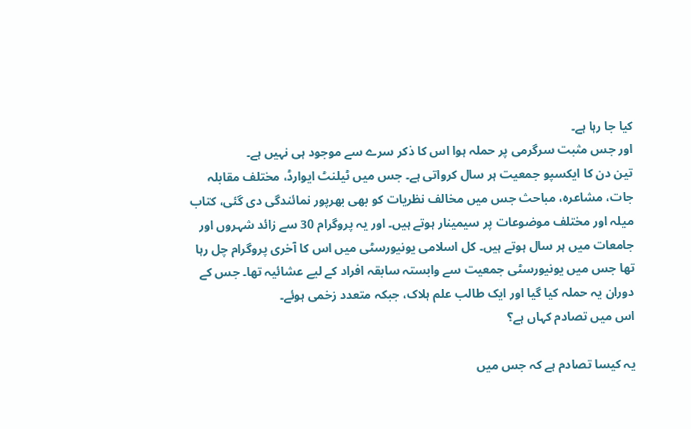کیا جا رہا ہے۔
اور جس مثبت سرگرمی پر حملہ ہوا اس کا ذکر سرے سے موجود ہی نہیں ہے۔
تین دن کا ایکسپو جمعیت ہر سال کرواتی ہے۔ جس میں ٹیلنٹ ایوارڈ، مختلف مقابلہ جات، مشاعرہ، مباحث جس میں مخالف نظریات کو بھی بھرپور نمائندگی دی گئی، کتاب میلہ اور مختلف موضوعات پر سیمینار ہوتے ہیں۔ اور یہ پروگرام 30 سے زائد شہروں اور جامعات میں ہر سال ہوتے ہیں۔ کل اسلامی یونیورسٹی میں اس کا آخری پروگرام چل رہا تھا جس میں یونیورسٹی جمعیت سے وابستہ سابقہ افراد کے لیے عشائیہ تھا۔ جس کے دوران یہ حملہ کیا گیا اور ایک طالب علم ہلاک، جبکہ متعدد زخمی ہوئے۔
اس میں تصادم کہاں ہے؟

یہ کیسا تصادم ہے کہ جس میں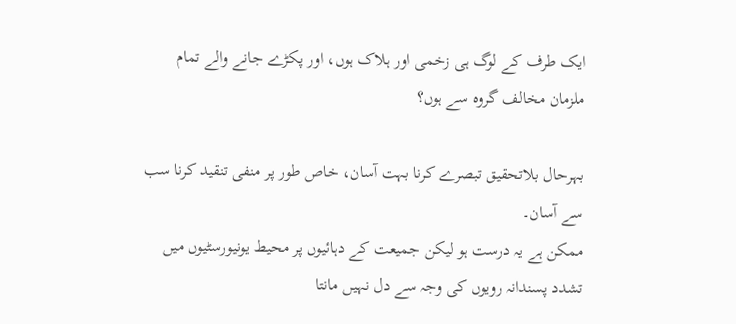ایک طرف کے لوگ ہی زخمی اور ہلاک ہوں، اور پکڑے جانے والے تمام ملزمان مخالف گروہ سے ہوں؟

بہرحال بلاتحقیق تبصرے کرنا بہت آسان، خاص طور پر منفی تنقید کرنا سب سے آسان۔
ممکن ہے یہ درست ہو لیکن جمیعت کے دہائیوں پر محیط یونیورسٹیوں میں تشدد پسندانہ رویوں کی وجہ سے دل نہیں مانتا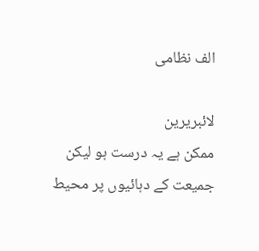الف نظامی

لائبریرین
ممکن ہے یہ درست ہو لیکن جمیعت کے دہائیوں پر محیط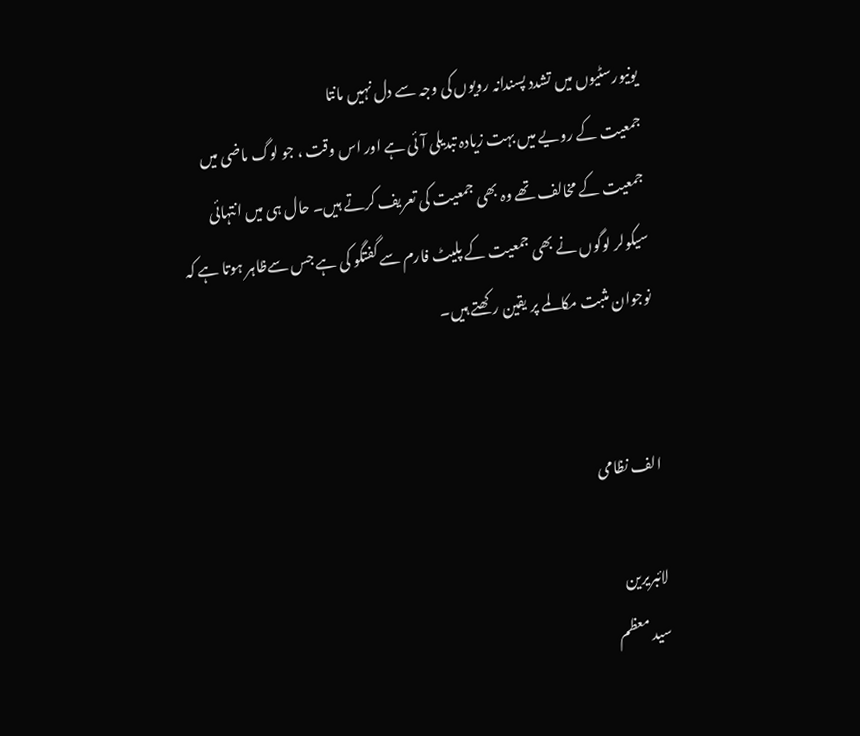یونیورسٹیوں میں تشدد پسندانہ رویوں کی وجہ سے دل نہیں مانتا
جمعیت کے رویے میں بہت زیادہ تبدیلی آئی ہے اور اس وقت ، جو لوگ ماضی میں جمعیت کے مخالف تھے وہ بھی جمعیت کی تعریف کرتے ہیں۔ حال ہی میں انتہائی سیکولر لوگوں نے بھی جمعیت کے پلیٹ فارم سے گفتگو کی ہے جس سےظاہر ہوتا ہے کہ نوجوان مثبت مکالمے پر یقین رکھتے ہیں۔


الف نظامی

لائبریرین
سید معظم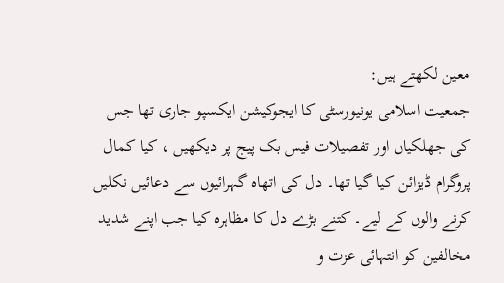معین لکھتے ہیں:
جمعیت اسلامی یونیورسٹی کا ایجوکیشن ایکسپو جاری تھا جس کی جھلکیاں اور تفصیلات فیس بک پیج پر دیکھیں ، کیا کمال پروگرام ڈیزائن کیا گیا تھا۔ دل کی اتھاہ گہرائیوں سے دعائیں نکلیں کرنے والوں کے لیے۔ کتنے بڑے دل کا مظاہرہ کیا جب اپنے شدید مخالفین کو انتہائی عزت و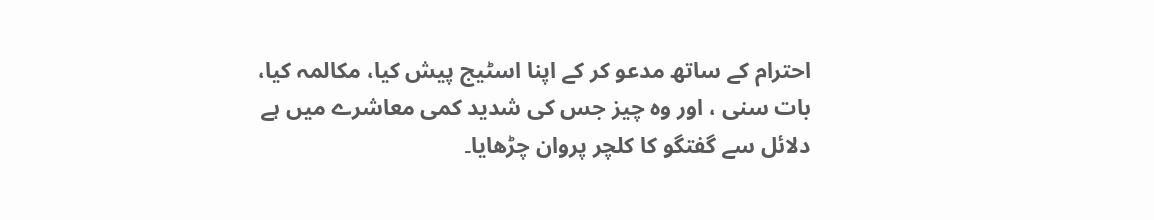احترام کے ساتھ مدعو کر کے اپنا اسٹیج پیش کیا، مکالمہ کیا، بات سنی ، اور وہ چیز جس کی شدید کمی معاشرے میں ہے دلائل سے گفتگو کا کلچر پروان چڑھایا۔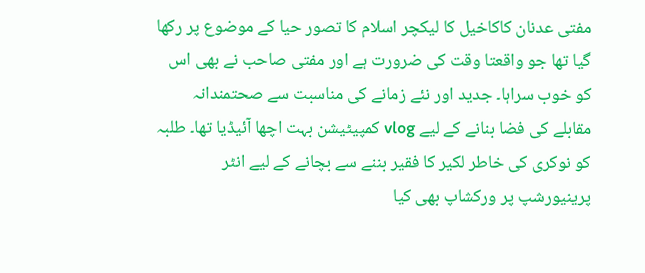مفتی عدنان کاکاخیل کا لیکچر اسلام کا تصور حیا کے موضوع پر رکھا گیا تھا جو واقعتا وقت کی ضرورت ہے اور مفتی صاحب نے بھی اس کو خوب سراہا۔ جدید اور نئے زمانے کی مناسبت سے صحتمندانہ مقابلے کی فضا بنانے کے لیے vlog کمپیٹیشن بہت اچھا آئیڈیا تھا۔ طلبہ کو نوکری کی خاطر لکیر کا فقیر بننے سے بچانے کے لیے انٹر پرینیورشپ پر ورکشاپ بھی کیا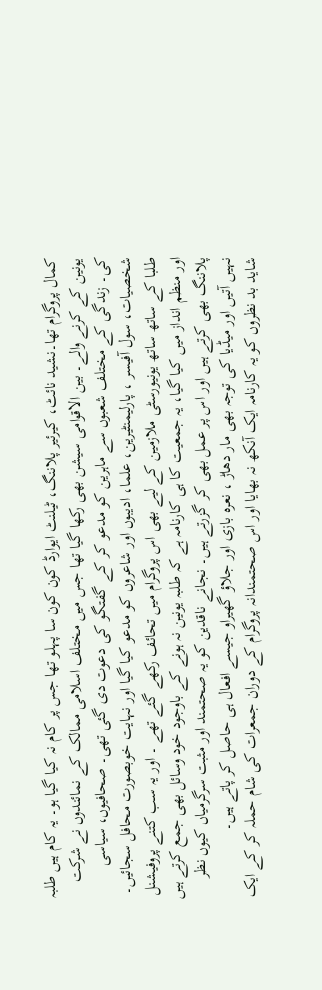کمال پروگرام تھا۔نشید نائٹ، کیرئیر پلاننگ، ٹیلنٹ ایوارڈ کون کون سا پہلو تھا جس پر کام نہ کیا گیا ہو۔ یہ کام ہیں طلبہ یونین کے کرنے والے۔ بین الاقوامی سیشن بھی رکھا گیا تھا جس میں مختلف اسلامی ممالک کے نمائندوں نے شرکت کی۔ زندگی کے مختلف شعبوں سے ماہرین کو مدعو کر کے گفتگو کی دعوت دی گئی تھی۔ صحافیوں، سیاسی شخصیات، سول آفیسر ، پارلیمنٹیرین، علما، ادیبوں اور شاعروں کو مدعو کیا گیا اور نہایت خوبصورت محافل سجائیں۔ طلبا کے ساتھ ساتھ یونیورسٹی ملازمین کے لیے بھی اس پروگرام میں تحائف رکھے گئے تھے ۔ اور یہ سب کتنے پروفیشنل اور منظم انداز میں کیا گیا، یہ جمعیت کا ہی کارنامہ ہے کہ طلبہ یونین نہ ہونے کے باوجود خود وسائل بھی جمع کرتے ہیں پلاننگ بھی کرتے ہیں اور اس پر عمل بھی کر گزرتے ہیں۔ نجانے ناقدین کو یہ صحتمند اور مثبت سرگرمیاں کیوں نظر نہیں آتیں اور میڈیا کی توجہ بھی مار دھاڑ ، نعرہ بازی اور جلاؤ گھیراو جیسے افعال ہی حاصل کر پاتے ہیں۔
شاید بد نظروں کو یہ کارنامہ ایک آنکھ نہ بھایا اور اس صحتمندانہ پروگرام کے دوران جمعرات کی شام حملہ کر کے ایک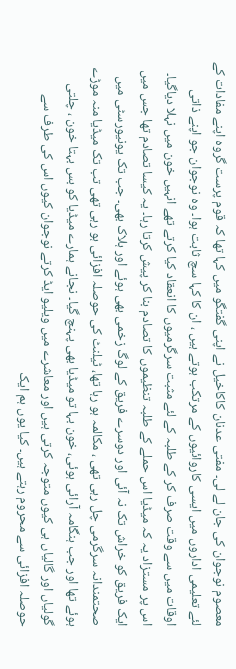معصوم نوجوان کی جان لے لی۔ مفتی عدنان کاکاخیل نے اپنی گفتگو میں کہا تھا کہ قوم پرست گروہ اپنے مفادات کے لئے تعلیمی اداروں میں ایسی کاروائیوں کے مرتکب ہوتے ہیں ، ان کا کہا سچ ثابت ہوا۔ وہ نوجوان جو اپنے ذاتی اوقات میں سے وقت صرف کر کے طلبہ کے لئے مثبت سرگرمیوں کا انعقاد کیا کرتے تھے انہیں خون میں نہلا دیاگیا۔ اس پر مستزاد یہ کہ میڈیا اس حملے کے طلبہ تنظیموں کا تصادم بنا کر پیش کرتا رہا۔ یہ کیسا تصادم تھا جس میں ایک فریق کو خراش تک نہ آئی اور دوسرے فریق کے لوگ زخمی بھی ہوئے اور ہلاک بھی۔ جب تک یونیورسٹی میں صحتمندانہ سرگرمی چل رہی تھی ، مکالمہ ہو رہا تھا، ٹیلنٹ کی حوصلہ افزائی ہو رہی تھی تب تک میڈیا منہ موڑے ہوئے تھا اور جب ہنگامہ آرائی ہوئی، خون بہا تو میڈیا بھی پہنچ گیا۔ نجانے ہمارے میڈیا کو بس بہتا خون ، چلتی گولیاں اور گالیاں ہی کیوں متوجہ کرتی ہیں اور معاشرے میں ویلیو ایڈ کرتے نوجوان کیوں اس کی طرف سے حوصلہ افزائی سے محروم رہتے ہیں۔ کیا یوں ہم ایک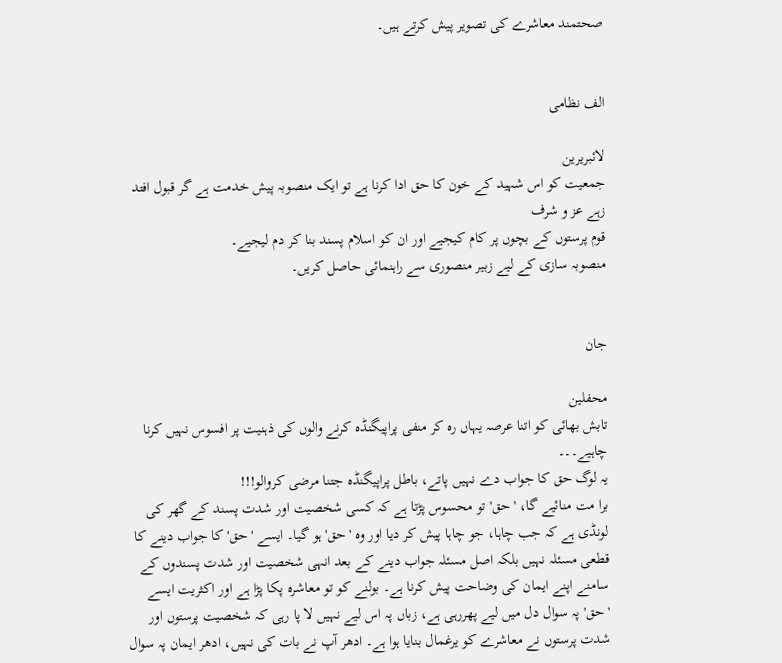صحتمند معاشرے کی تصویر پیش کرتے ہیں۔


الف نظامی

لائبریرین
جمعیت کو اس شہید کے خون کا حق ادا کرنا ہے تو ایک منصوبہ پیش خدمت ہے گر قبول افتد زہے عز و شرف
قوم پرستوں کے بچوں پر کام کیجیے اور ان کو اسلام پسند بنا کر دم لیجیے۔
منصوبہ سازی کے لیے زبیر منصوری سے راہنمائی حاصل کریں۔


جان

محفلین
تابش بھائی کو اتنا عرصہ یہاں رہ کر منفی پراپیگنڈہ کرنے والوں کی ذہنیت پر افسوس نہیں کرنا چاہیے۔۔۔
یہ لوگ حق کا جواب دے نہیں پاتے، باطل پراپیگنڈہ جتنا مرضی کروالو!!!
برا مت منائیے گا، 'حق' تو محسوس پڑتا ہے کہ کسی شخصیت اور شدت پسند کے گھر کی لونڈی ہے کہ جب چاہا، جو چاہا پیش کر دیا اور وہ 'حق' ہو گیا۔ ایسے 'حق' کا جواب دینے کا قطعی مسئلہ نہیں بلکہ اصل مسئلہ جواب دینے کے بعد انہی شخصیت اور شدت پسندوں کے سامنے اپنے ایمان کی وضاحت پیش کرنا ہے۔ بولنے کو تو معاشرہ پکا پڑا ہے اور اکثریت ایسے 'حق' پہ سوال دل میں لیے پھررہی ہے، زباں پہ اس لیے نہیں لا پا رہی کہ شخصیت پرستوں اور شدت پرستوں نے معاشرے کو یرغمال بنایا ہوا ہے۔ ادھر آپ نے بات کی نہیں، ادھر ایمان پہ سوال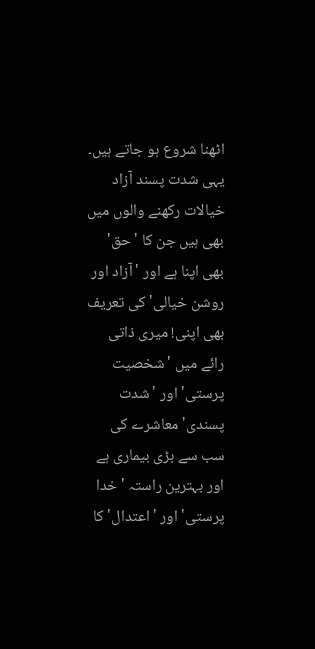اٹھنا شروع ہو جاتے ہیں۔ یہی شدت پسند آزاد خیالات رکھنے والوں میں بھی ہیں جن کا 'حق' بھی اپنا ہے اور 'آزاد اور روشن خیالی' کی تعریف بھی اپنی! میری ذاتی رائے میں 'شخصیت پرستی' اور 'شدت پسندی' معاشرے کی سب سے بڑی بیماری ہے اور بہترین راستہ 'خدا پرستی' اور 'اعتدال' کا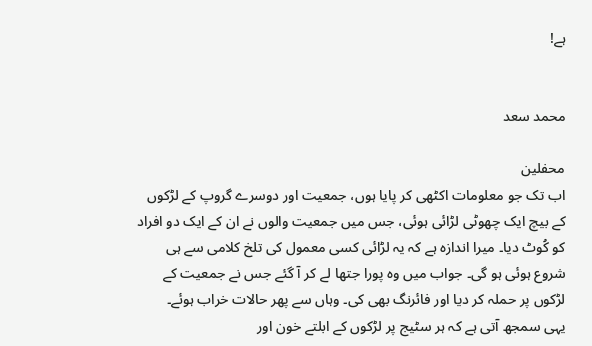ہے!


محمد سعد

محفلین
اب تک جو معلومات اکٹھی کر پایا ہوں، جمعیت اور دوسرے گروپ کے لڑکوں کے بیچ ایک چھوٹی لڑائی ہوئی، جس میں جمعیت والوں نے ان کے ایک دو افراد کو کُوٹ دیا۔ میرا اندازہ ہے کہ یہ لڑائی کسی معمول کی تلخ کلامی سے ہی شروع ہوئی ہو گی۔ جواب میں وہ پورا جتھا لے کر آ گئے جس نے جمعیت کے لڑکوں پر حملہ کر دیا اور فائرنگ بھی کی۔ وہاں سے پھر حالات خراب ہوئے۔
یہی سمجھ آتی ہے کہ ہر سٹیج پر لڑکوں کے ابلتے خون اور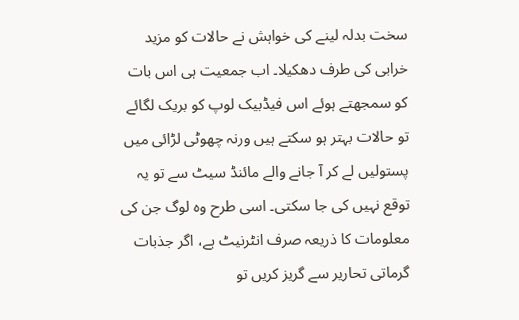سخت بدلہ لینے کی خواہش نے حالات کو مزید خرابی کی طرف دھکیلا۔ اب جمعیت ہی اس بات کو سمجھتے ہوئے اس فیڈبیک لوپ کو بریک لگائے تو حالات بہتر ہو سکتے ہیں ورنہ چھوٹی لڑائی میں پستولیں لے کر آ جانے والے مائنڈ سیٹ سے تو یہ توقع نہیں کی جا سکتی۔ اسی طرح وہ لوگ جن کی معلومات کا ذریعہ صرف انٹرنیٹ ہے، اگر جذبات گرماتی تحاریر سے گریز کریں تو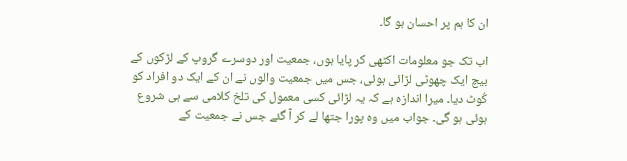ان کا ہم پر احسان ہو گا۔

اب تک جو معلومات اکٹھی کر پایا ہوں، جمعیت اور دوسرے گروپ کے لڑکوں کے بیچ ایک چھوٹی لڑائی ہوئی، جس میں جمعیت والوں نے ان کے ایک دو افراد کو کُوٹ دیا۔ میرا اندازہ ہے کہ یہ لڑائی کسی معمول کی تلخ کلامی سے ہی شروع ہوئی ہو گی۔ جواب میں وہ پورا جتھا لے کر آ گئے جس نے جمعیت کے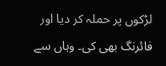لڑکوں پر حملہ کر دیا اور فائرنگ بھی کی۔ وہاں سے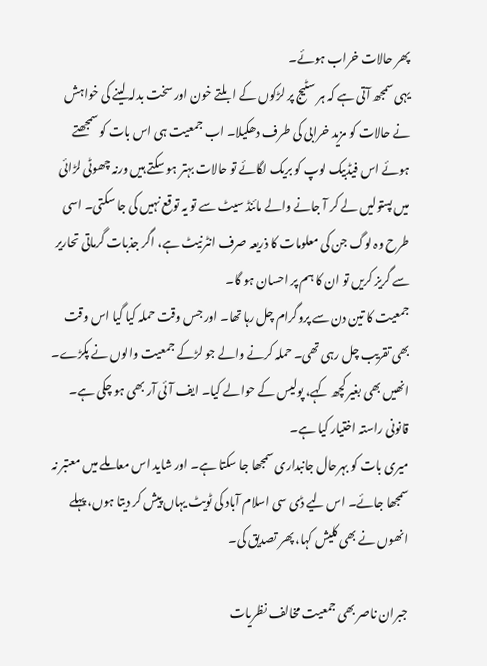پھر حالات خراب ہوئے۔
یہی سمجھ آتی ہے کہ ہر سٹیج پر لڑکوں کے ابلتے خون اور سخت بدلہ لینے کی خواہش نے حالات کو مزید خرابی کی طرف دھکیلا۔ اب جمعیت ہی اس بات کو سمجھتے ہوئے اس فیڈبیک لوپ کو بریک لگائے تو حالات بہتر ہو سکتے ہیں ورنہ چھوٹی لڑائی میں پستولیں لے کر آ جانے والے مائنڈ سیٹ سے تو یہ توقع نہیں کی جا سکتی۔ اسی طرح وہ لوگ جن کی معلومات کا ذریعہ صرف انٹرنیٹ ہے، اگر جذبات گرماتی تحاریر سے گریز کریں تو ان کا ہم پر احسان ہو گا۔
جمعیت کا تین دن سے پروگرام چل رہا تھا۔ اور جس وقت حملہ کیا گیا اس وقت بھی تقریب چل رہی تھی۔ حملہ کرنے والے جو لڑکے جمعیت والوں نے پکڑے۔ انھیں بھی بغیر کچھ کہے، پولیس کے حوالے کیا۔ ایف آئی آر بھی ہو چکی ہے۔ قانونی راستہ اختیار کیا ہے۔
میری بات کو بہرحال جانبداری سمجھا جا سکتا ہے۔ اور شاید اس معاملے میں معتبر نہ سمجھا جائے۔ اس لیے ڈی سی اسلام آباد کی ٹویٹ یہاں پیش کر دیتا ہوں، پہلے انھوں نے بھی کلیش کہا، پھر تصدیق کی۔

جبران ناصر بھی جمعیت مخالف نظریات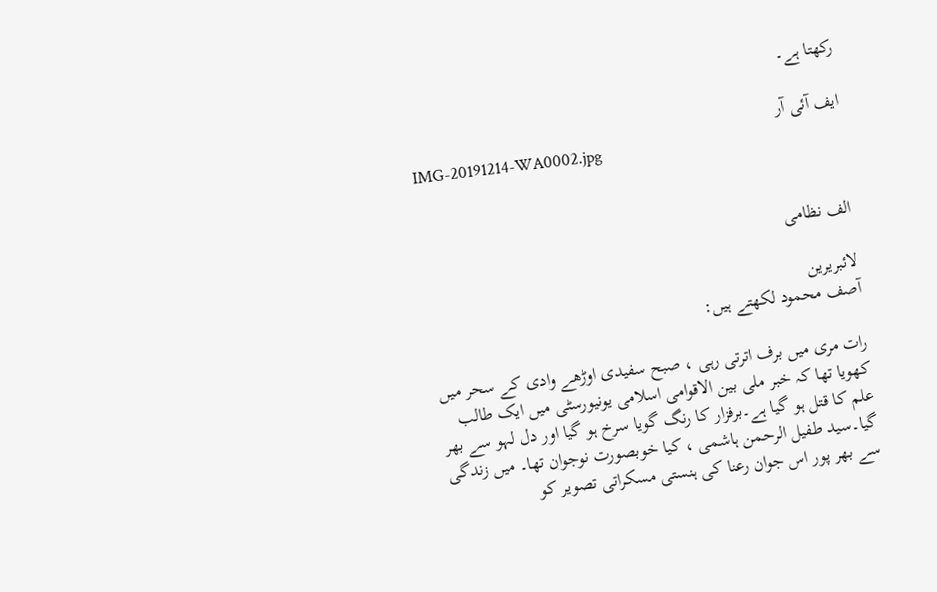رکھتا ہے۔

ایف آئی آر
IMG-20191214-WA0002.jpg


الف نظامی

لائبریرین
آصف محمود لکھتے ہیں:

رات مری میں برف اترتی رہی ، صبح سفیدی اوڑھے وادی کے سحر میں کھویا تھا کہ خبر ملی بین الاقوامی اسلامی یونیورسٹی میں ایک طالب علم کا قتل ہو گیا ہے۔برفزار کا رنگ گویا سرخ ہو گیا اور دل لہو سے بھر گیا۔سید طفیل الرحمن ہاشمی ، کیا خوبصورت نوجوان تھا۔ میں زندگی سے بھر پور اس جوان رعنا کی ہنستی مسکراتی تصویر کو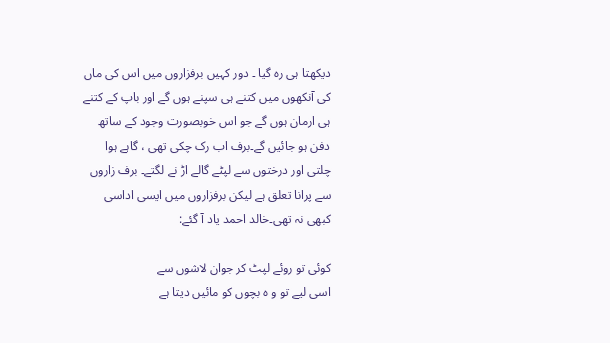دیکھتا ہی رہ گیا ۔ دور کہیں برفزاروں میں اس کی ماں کی آنکھوں میں کتنے ہی سپنے ہوں گے اور باپ کے کتنے ہی ارمان ہوں گے جو اس خوبصورت وجود کے ساتھ دفن ہو جائیں گے۔برف اب رک چکی تھی ، گاہے ہوا چلتی اور درختوں سے لپٹے گالے اڑ نے لگتے۔ برف زاروں سے پرانا تعلق ہے لیکن برفزاروں میں ایسی اداسی کبھی نہ تھی۔خالد احمد یاد آ گئے:

کوئی تو روئے لپٹ کر جوان لاشوں سے
اسی لیے تو و ہ بچوں کو مائیں دیتا ہے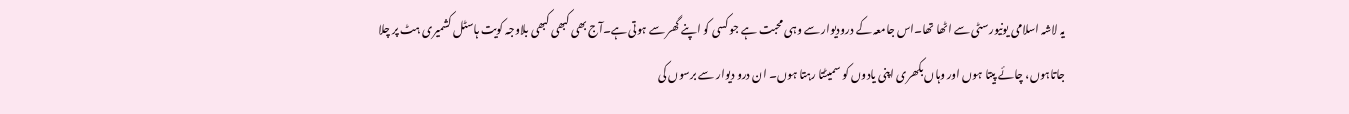یہ لاشہ اسلامی یونیورسٹی سے اٹھا تھا۔اس جامعہ کے درودیوار سے وہی محبت ہے جو کسی کو اپنے گھر سے ہوتی ہے۔آج بھی کبھی کبھی بلاوجہ کویت ہاسٹل کشمیری ہٹ پر چلا جاتاہوں، چائے پیتا ہوں اور وہاں بکھری اپنی یادوں کو سمیٹتا رہتا ہوں۔ ان درو دیوار سے برسوں کی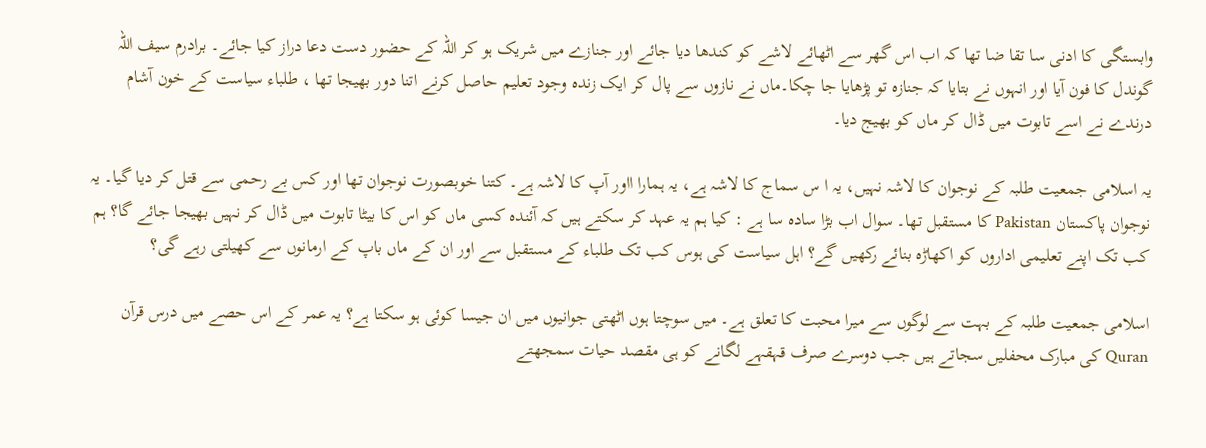وابستگی کا ادنی سا تقا ضا تھا کہ اب اس گھر سے اٹھائے لاشے کو کندھا دیا جائے اور جنازے میں شریک ہو کر اللہ کے حضور دست دعا دراز کیا جائے۔ برادرم سیف اللہ گوندل کا فون آیا اور انہوں نے بتایا کہ جنازہ تو پڑھایا جا چکا۔ماں نے نازوں سے پال کر ایک زندہ وجود تعلیم حاصل کرنے اتنا دور بھیجا تھا ، طلباء سیاست کے خون آشام درندے نے اسے تابوت میں ڈال کر ماں کو بھیج دیا۔

یہ اسلامی جمعیت طلبہ کے نوجوان کا لاشہ نہیں، یہ ا س سماج کا لاشہ ہے، یہ ہمارا ااور آپ کا لاشہ ہے۔ کتنا خوبصورت نوجوان تھا اور کس بے رحمی سے قتل کر دیا گیا۔ یہ نوجوان پاکستان Pakistan کا مستقبل تھا۔ سوال اب بڑا سادہ سا ہے : کیا ہم یہ عہد کر سکتے ہیں کہ آئندہ کسی ماں کو اس کا بیٹا تابوت میں ڈال کر نہیں بھیجا جائے گا؟ ہم کب تک اپنے تعلیمی اداروں کو اکھاڑہ بنائے رکھیں گے؟ اہل سیاست کی ہوس کب تک طلباء کے مستقبل سے اور ان کے ماں باپ کے ارمانوں سے کھیلتی رہے گی؟

اسلامی جمعیت طلبہ کے بہت سے لوگوں سے میرا محبت کا تعلق ہے۔ میں سوچتا ہوں اٹھتی جوانیوں میں ان جیسا کوئی ہو سکتا ہے؟ یہ عمر کے اس حصے میں درس قرآن Quran کی مبارک محفلیں سجاتے ہیں جب دوسرے صرف قہقہے لگانے کو ہی مقصد حیات سمجھتے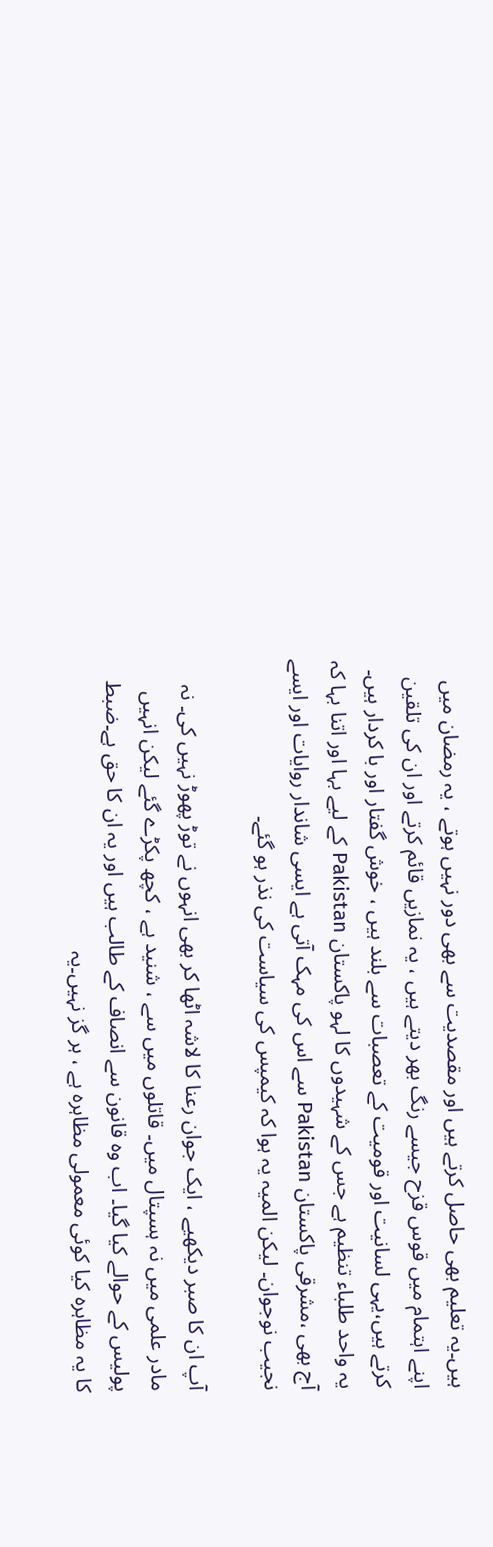ہیں۔یہ تعلیم بھی حاصل کرتے ہیں اور مقصدیت سے بھی دور نہیں ہوتے ، یہ رمضان میں اپنے اہتمام میں قوس قزح جیسے رنگ بھر دیتے ہیں ، یہ نمازیں قائم کرتے اور ان کی تلقین کرتے ہیں،یہی لسانیت اور قومیت کے تعصبات سے بلند ہیں ، خوش گفتار اور با کردار ہیں۔ یہ واحد طلباء تنظیم ہے جس کے شہیدوں کا لہو پاکستان Pakistan کے لیے بہا اور اتنا بہا کہ آج بھی ،مشرقی پاکستان Pakistan سے اس کی مہک آتی ہے ایسی شاندار روایات اور ایسے نجیب نوجوان۔ لیکن المیہ یہ ہوا کہ کیمپس کی سیاست کی نذر ہو گئے۔

آپ ان کا صبر دیکھیے ، ایک جوان رعنا کا لاشہ اٹھا کر بھی انہوں نے توڑ پھوڑ نہیں کی۔ نہ مادر علمی میں نہ ہسپتال میں۔ قاتلوں میں سے ، شنید ہے ، کچھ پکڑے گئے لیکن انہیں پولیس کے حوالے کیا گیا۔ اب وہ قانون سے انصاف کے طالب ہیں اور یہ ان کا حق ہے۔ضبط کا یہ مظاہرہ کیا کوئی معمولی مظاہرہ ہے ، ہر گز نہیں۔یہ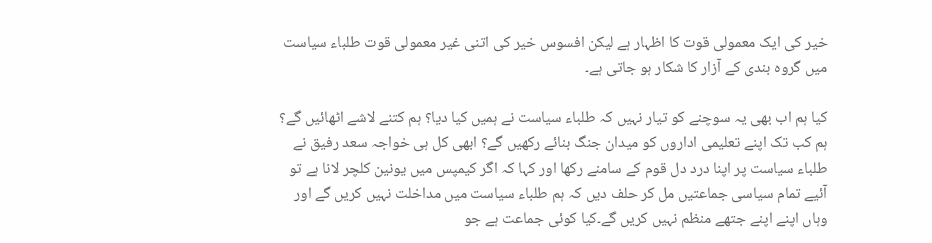خیر کی ایک معمولی قوت کا اظہار ہے لیکن افسوس خیر کی اتنی غیر معمولی قوت طلباء سیاست میں گروہ بندی کے آزار کا شکار ہو جاتی ہے۔

کیا ہم اب بھی یہ سوچنے کو تیار نہیں کہ طلباء سیاست نے ہمیں کیا دیا؟ ہم کتنے لاشے اٹھائیں گے؟ ہم کب تک اپنے تعلیمی اداروں کو میدان جنگ بنائے رکھیں گے؟ ابھی کل ہی خواجہ سعد رفیق نے طلباء سیاست پر اپنا درد دل قوم کے سامنے رکھا اور کہا کہ اگر کیمپس میں یونین کلچر لانا ہے تو آئیے تمام سیاسی جماعتیں مل کر حلف دیں کہ ہم طلباء سیاست میں مداخلت نہیں کریں گے اور وہاں اپنے اپنے جتھے منظم نہیں کریں گے۔کیا کوئی جماعت ہے جو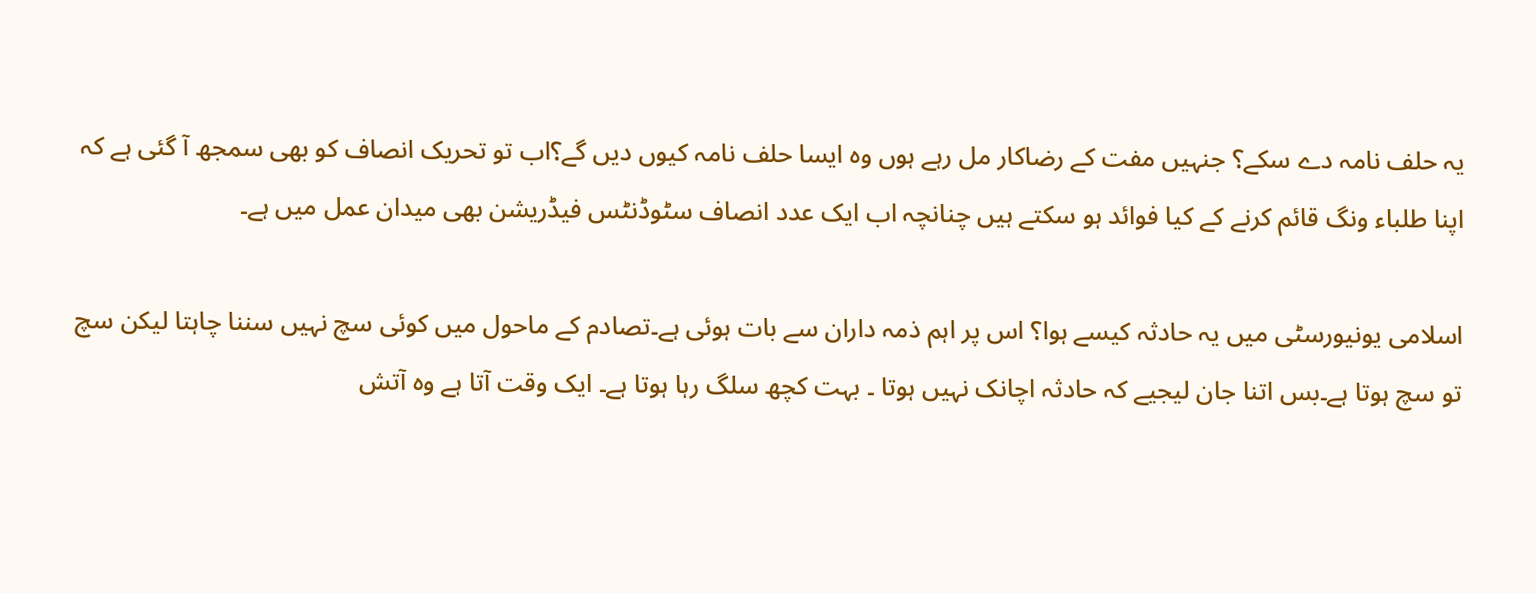یہ حلف نامہ دے سکے؟ جنہیں مفت کے رضاکار مل رہے ہوں وہ ایسا حلف نامہ کیوں دیں گے؟اب تو تحریک انصاف کو بھی سمجھ آ گئی ہے کہ اپنا طلباء ونگ قائم کرنے کے کیا فوائد ہو سکتے ہیں چنانچہ اب ایک عدد انصاف سٹوڈنٹس فیڈریشن بھی میدان عمل میں ہے۔

اسلامی یونیورسٹی میں یہ حادثہ کیسے ہوا؟ اس پر اہم ذمہ داران سے بات ہوئی ہے۔تصادم کے ماحول میں کوئی سچ نہیں سننا چاہتا لیکن سچ تو سچ ہوتا ہے۔بس اتنا جان لیجیے کہ حادثہ اچانک نہیں ہوتا ۔ بہت کچھ سلگ رہا ہوتا ہے۔ ایک وقت آتا ہے وہ آتش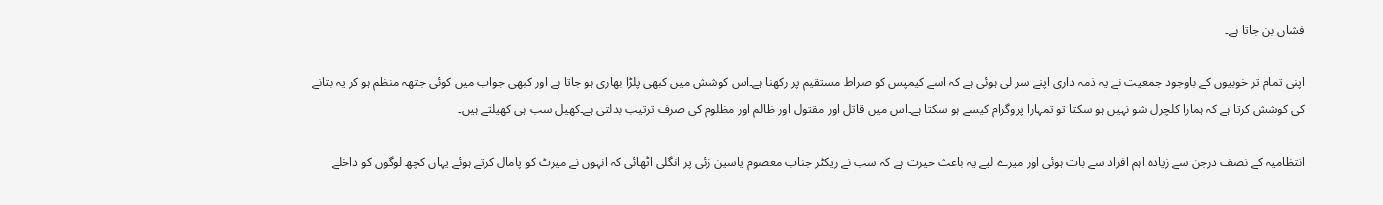فشاں بن جاتا ہے۔

اپنی تمام تر خوبیوں کے باوجود جمعیت نے یہ ذمہ داری اپنے سر لی ہوئی ہے کہ اسے کیمپس کو صراط مستقیم پر رکھنا ہے۔اس کوشش میں کبھی پلڑا بھاری ہو جاتا ہے اور کبھی جواب میں کوئی جتھہ منظم ہو کر یہ بتانے کی کوشش کرتا ہے کہ ہمارا کلچرل شو نہیں ہو سکتا تو تمہارا پروگرام کیسے ہو سکتا ہے۔اس میں قاتل اور مقتول اور ظالم اور مظلوم کی صرف ترتیب بدلتی ہے۔کھیل سب ہی کھیلتے ہیں۔

انتظامیہ کے نصف درجن سے زیادہ اہم افراد سے بات ہوئی اور میرے لیے یہ باعث حیرت ہے کہ سب نے ریکٹر جناب معصوم یاسین زئی پر انگلی اٹھائی کہ انہوں نے میرٹ کو پامال کرتے ہوئے یہاں کچھ لوگوں کو داخلے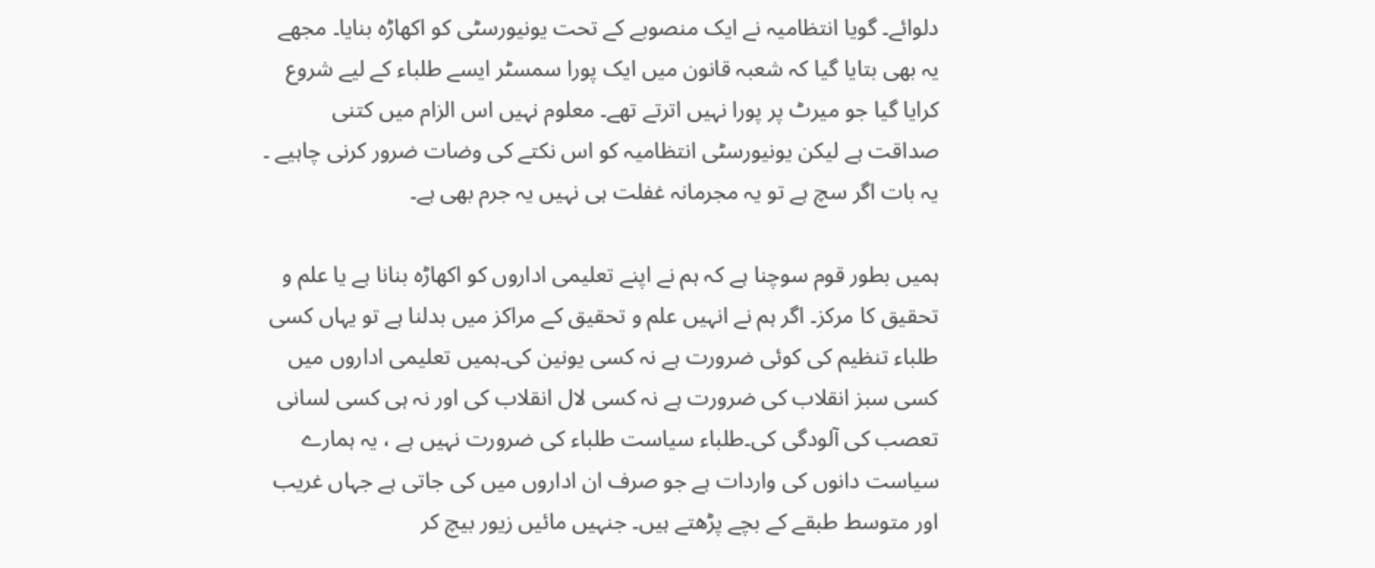دلوائے۔ گویا انتظامیہ نے ایک منصوبے کے تحت یونیورسٹی کو اکھاڑہ بنایا۔ مجھے یہ بھی بتایا گیا کہ شعبہ قانون میں ایک پورا سمسٹر ایسے طلباء کے لیے شروع کرایا گیا جو میرٹ پر پورا نہیں اترتے تھے۔ معلوم نہیں اس الزام میں کتنی صداقت ہے لیکن یونیورسٹی انتظامیہ کو اس نکتے کی وضات ضرور کرنی چاہیے ۔ یہ بات اگر سچ ہے تو یہ مجرمانہ غفلت ہی نہیں یہ جرم بھی ہے۔

ہمیں بطور قوم سوچنا ہے کہ ہم نے اپنے تعلیمی اداروں کو اکھاڑہ بنانا ہے یا علم و تحقیق کا مرکز۔ اگر ہم نے انہیں علم و تحقیق کے مراکز میں بدلنا ہے تو یہاں کسی طلباء تنظیم کی کوئی ضرورت ہے نہ کسی یونین کی۔ہمیں تعلیمی اداروں میں کسی سبز انقلاب کی ضرورت ہے نہ کسی لال انقلاب کی اور نہ ہی کسی لسانی تعصب کی آلودگی کی۔طلباء سیاست طلباء کی ضرورت نہیں ہے ، یہ ہمارے سیاست دانوں کی واردات ہے جو صرف ان اداروں میں کی جاتی ہے جہاں غریب اور متوسط طبقے کے بچے پڑھتے ہیں۔ جنہیں مائیں زیور بیچ کر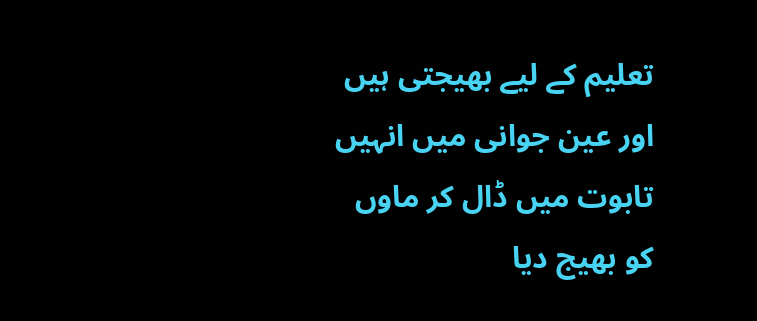تعلیم کے لیے بھیجتی ہیں اور عین جوانی میں انہیں تابوت میں ڈال کر ماوں کو بھیج دیا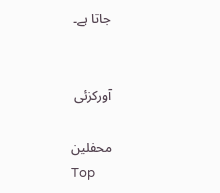جاتا ہے۔


آورکزئی

محفلین
Top